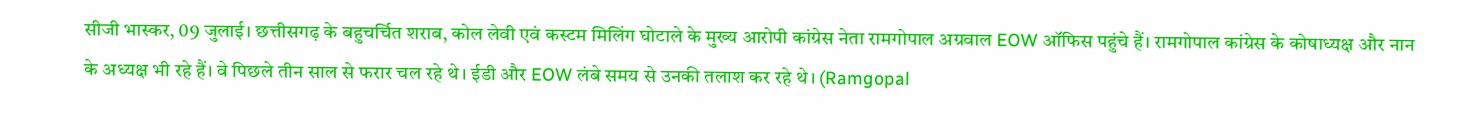सीजी भास्कर, 09 जुलाई। छत्तीसगढ़ के बहुचर्चित शराब, कोल लेवी एवं कस्टम मिलिंग घोटाले के मुख्य आरोपी कांग्रेस नेता रामगोपाल अग्रवाल EOW ऑफिस पहुंचे हैं। रामगोपाल कांग्रेस के कोषाध्यक्ष और नान के अध्यक्ष भी रहे हैं। वे पिछले तीन साल से फरार चल रहे थे। ईडी और EOW लंबे समय से उनकी तलाश कर रहे थे। (Ramgopal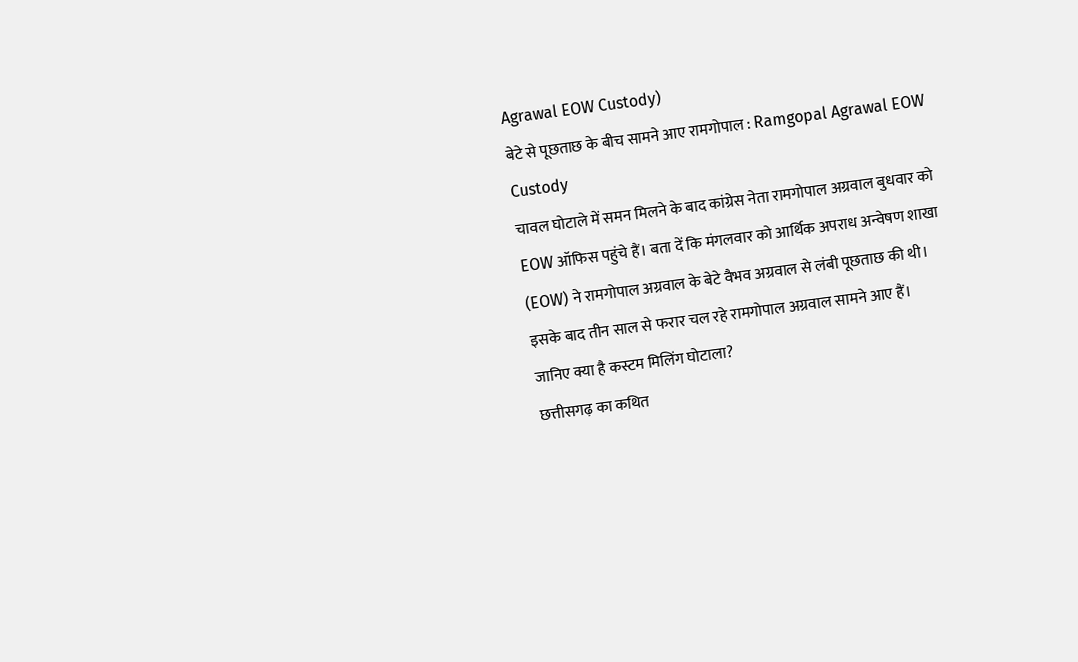Agrawal EOW Custody)
बेटे से पूछताछ के बीच सामने आए रामगोपाल : Ramgopal Agrawal EOW Custody
चावल घोटाले में समन मिलने के बाद कांग्रेस नेता रामगोपाल अग्रवाल बुधवार को EOW ऑफिस पहुंचे हैं। बता दें कि मंगलवार को आर्थिक अपराध अन्वेषण शाखा (EOW) ने रामगोपाल अग्रवाल के बेटे वैभव अग्रवाल से लंबी पूछताछ की थी। इसके बाद तीन साल से फरार चल रहे रामगोपाल अग्रवाल सामने आए हैं।
जानिए क्या है कस्टम मिलिंग घोटाला?
छत्तीसगढ़ का कथित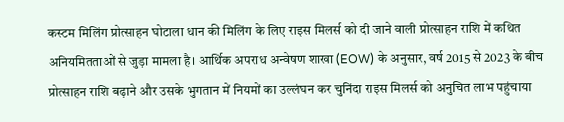कस्टम मिलिंग प्रोत्साहन घोटाला धान की मिलिंग के लिए राइस मिलर्स को दी जाने वाली प्रोत्साहन राशि में कथित अनियमितताओं से जुड़ा मामला है। आर्थिक अपराध अन्वेषण शाखा (EOW) के अनुसार, वर्ष 2015 से 2023 के बीच प्रोत्साहन राशि बढ़ाने और उसके भुगतान में नियमों का उल्लंघन कर चुनिंदा राइस मिलर्स को अनुचित लाभ पहुंचाया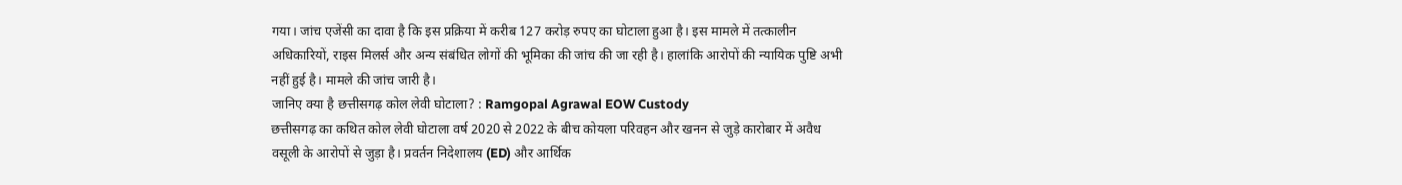गया। जांच एजेंसी का दावा है कि इस प्रक्रिया में करीब 127 करोड़ रुपए का घोटाला हुआ है। इस मामले में तत्कालीन अधिकारियों, राइस मिलर्स और अन्य संबंधित लोगों की भूमिका की जांच की जा रही है। हालांकि आरोपों की न्यायिक पुष्टि अभी नहीं हुई है। मामले की जांच जारी है।
जानिए क्या है छत्तीसगढ़ कोल लेवी घोटाला? : Ramgopal Agrawal EOW Custody
छत्तीसगढ़ का कथित कोल लेवी घोटाला वर्ष 2020 से 2022 के बीच कोयला परिवहन और खनन से जुड़े कारोबार में अवैध वसूली के आरोपों से जुड़ा है। प्रवर्तन निदेशालय (ED) और आर्थिक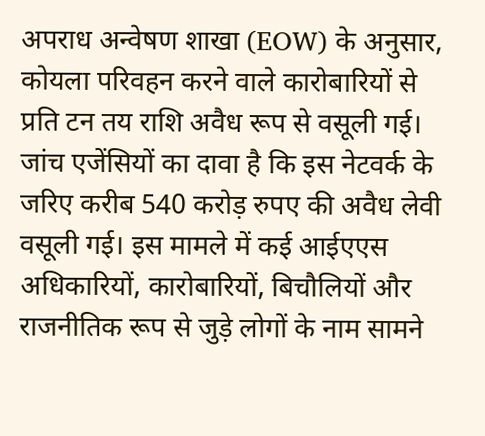अपराध अन्वेषण शाखा (EOW) के अनुसार, कोयला परिवहन करने वाले कारोबारियों से प्रति टन तय राशि अवैध रूप से वसूली गई। जांच एजेंसियों का दावा है कि इस नेटवर्क के जरिए करीब 540 करोड़ रुपए की अवैध लेवी वसूली गई। इस मामले में कई आईएएस अधिकारियों, कारोबारियों, बिचौलियों और राजनीतिक रूप से जुड़े लोगों के नाम सामने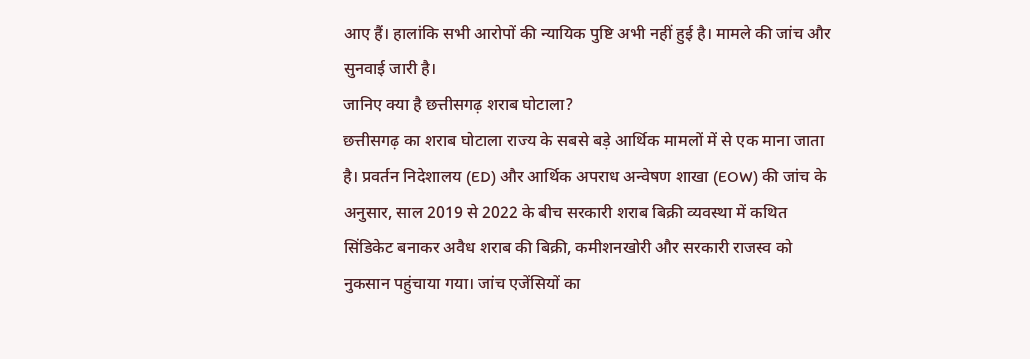आए हैं। हालांकि सभी आरोपों की न्यायिक पुष्टि अभी नहीं हुई है। मामले की जांच और सुनवाई जारी है।
जानिए क्या है छत्तीसगढ़ शराब घोटाला?
छत्तीसगढ़ का शराब घोटाला राज्य के सबसे बड़े आर्थिक मामलों में से एक माना जाता है। प्रवर्तन निदेशालय (ED) और आर्थिक अपराध अन्वेषण शाखा (EOW) की जांच के अनुसार, साल 2019 से 2022 के बीच सरकारी शराब बिक्री व्यवस्था में कथित सिंडिकेट बनाकर अवैध शराब की बिक्री, कमीशनखोरी और सरकारी राजस्व को नुकसान पहुंचाया गया। जांच एजेंसियों का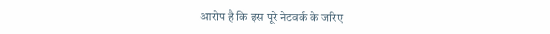आरोप है कि इस पूरे नेटवर्क के जरिए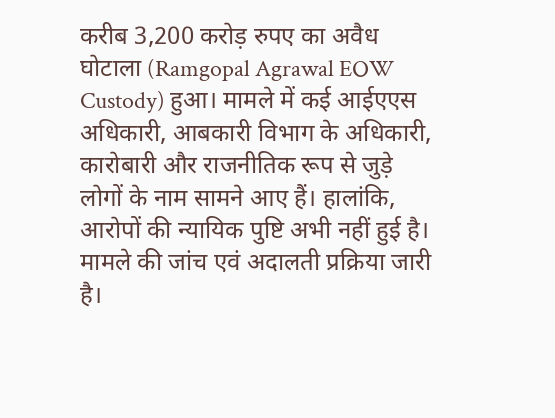करीब 3,200 करोड़ रुपए का अवैध घोटाला (Ramgopal Agrawal EOW Custody) हुआ। मामले में कई आईएएस अधिकारी, आबकारी विभाग के अधिकारी, कारोबारी और राजनीतिक रूप से जुड़े लोगों के नाम सामने आए हैं। हालांकि, आरोपों की न्यायिक पुष्टि अभी नहीं हुई है। मामले की जांच एवं अदालती प्रक्रिया जारी है।